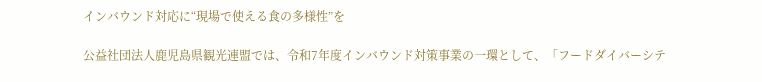インバウンド対応に“現場で使える食の多様性”を

公益社団法人鹿児島県観光連盟では、令和7年度インバウンド対策事業の一環として、「フードダイバーシテ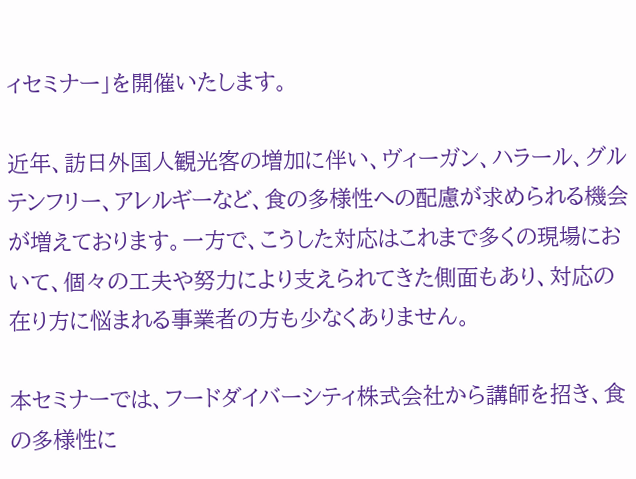ィセミナー」を開催いたします。

近年、訪日外国人観光客の増加に伴い、ヴィーガン、ハラール、グルテンフリー、アレルギーなど、食の多様性への配慮が求められる機会が増えております。一方で、こうした対応はこれまで多くの現場において、個々の工夫や努力により支えられてきた側面もあり、対応の在り方に悩まれる事業者の方も少なくありません。

本セミナーでは、フードダイバーシティ株式会社から講師を招き、食の多様性に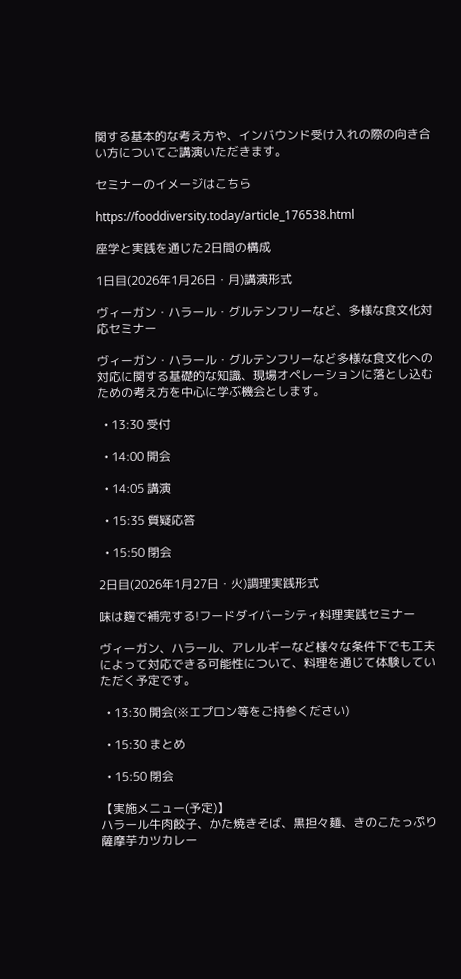関する基本的な考え方や、インバウンド受け入れの際の向き合い方についてご講演いただきます。

セミナーのイメージはこちら

https://fooddiversity.today/article_176538.html

座学と実践を通じた2日間の構成

1日目(2026年1月26日・月)講演形式

ヴィーガン・ハラール・グルテンフリーなど、多様な食文化対応セミナー

ヴィーガン・ハラール・グルテンフリーなど多様な食文化への対応に関する基礎的な知識、現場オペレーションに落とし込むための考え方を中心に学ぶ機会とします。

  • 13:30 受付

  • 14:00 開会

  • 14:05 講演

  • 15:35 質疑応答

  • 15:50 閉会

2日目(2026年1月27日・火)調理実践形式

味は麹で補完する!フードダイバーシティ料理実践セミナー

ヴィーガン、ハラール、アレルギーなど様々な条件下でも工夫によって対応できる可能性について、料理を通じて体験していただく予定です。

  • 13:30 開会(※エプロン等をご持参ください)

  • 15:30 まとめ

  • 15:50 閉会

【実施メニュー(予定)】
ハラール牛肉餃子、かた焼きそば、黒担々麺、きのこたっぷり薩摩芋カツカレー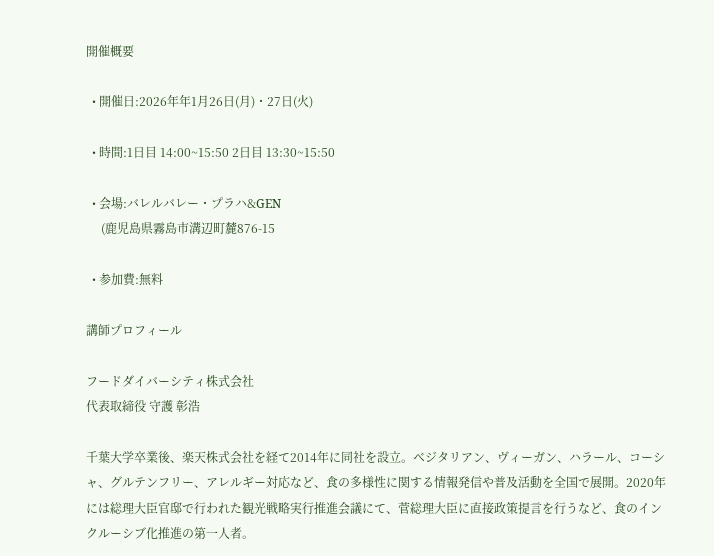開催概要

  • 開催日:2026年年1月26日(月)・27日(火)

  • 時間:1日目 14:00~15:50 2日目 13:30~15:50

  • 会場:バレルバレー・プラハ&GEN
     (鹿児島県霧島市溝辺町麓876-15

  • 参加費:無料

講師プロフィール

フードダイバーシティ株式会社
代表取締役 守護 彰浩

千葉大学卒業後、楽天株式会社を経て2014年に同社を設立。ベジタリアン、ヴィーガン、ハラール、コーシャ、グルテンフリー、アレルギー対応など、食の多様性に関する情報発信や普及活動を全国で展開。2020年には総理大臣官邸で行われた観光戦略実行推進会議にて、菅総理大臣に直接政策提言を行うなど、食のインクルーシブ化推進の第一人者。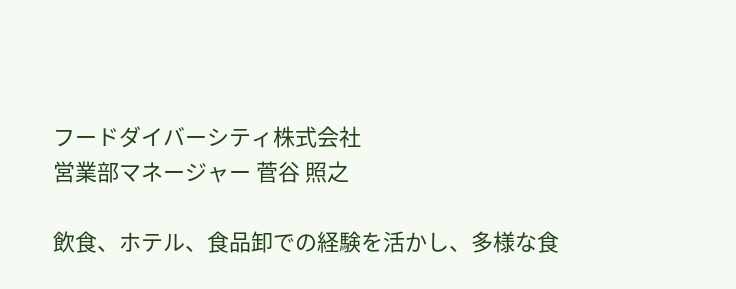フードダイバーシティ株式会社
営業部マネージャー 菅谷 照之

飲食、ホテル、食品卸での経験を活かし、多様な食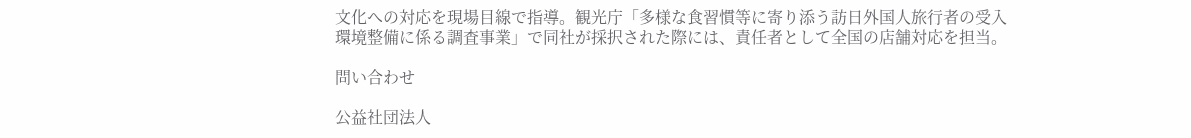文化への対応を現場目線で指導。観光庁「多様な食習慣等に寄り添う訪日外国人旅行者の受入環境整備に係る調査事業」で同社が採択された際には、責任者として全国の店舗対応を担当。

問い合わせ

公益社団法人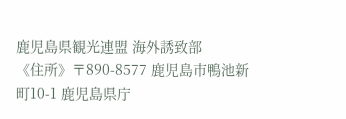鹿児島県観光連盟 海外誘致部
《住所》〒890-8577 鹿児島市鴨池新町10-1 鹿児島県庁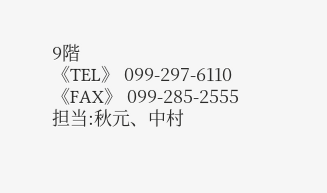9階
《TEL》 099-297-6110 《FAX》 099-285-2555
担当:秋元、中村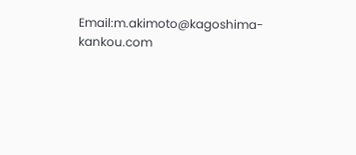Email:m.akimoto@kagoshima-kankou.com